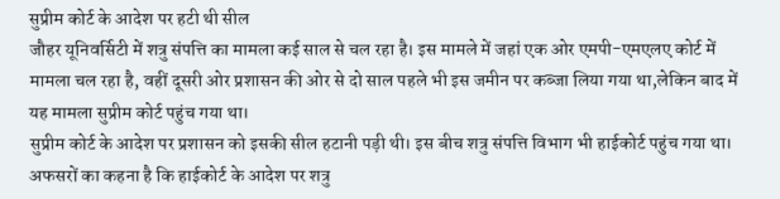सुप्रीम कोर्ट के आदेश पर हटी थी सील
जौहर यूनिवर्सिटी में शत्रु संपत्ति का मामला कई साल से चल रहा है। इस मामले में जहां एक ओर एमपी-एमएलए कोर्ट में मामला चल रहा है, वहीं दूसरी ओर प्रशासन की ओर से दो साल पहले भी इस जमीन पर कब्जा लिया गया था,लेकिन बाद में यह मामला सुप्रीम कोर्ट पहुंच गया था।
सुप्रीम कोर्ट के आदेश पर प्रशासन को इसकी सील हटानी पड़ी थी। इस बीच शत्रु संपत्ति विभाग भी हाईकोर्ट पहुंच गया था। अफसरों का कहना है कि हाईकोर्ट के आदेश पर शत्रु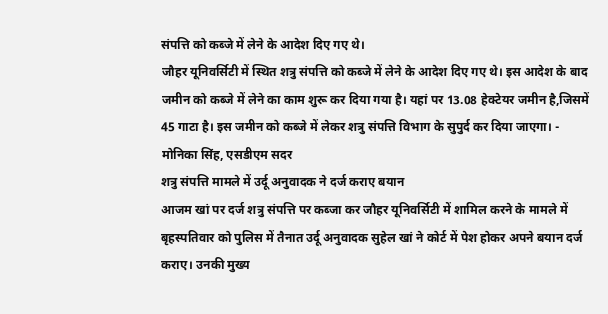संपत्ति को कब्जे में लेने के आदेश दिए गए थे।
जौहर यूनिवर्सिटी में स्थित शत्रु संपत्ति को कब्जे में लेने के आदेश दिए गए थे। इस आदेश के बाद जमीन को कब्जे में लेने का काम शुरू कर दिया गया है। यहां पर 13.08 हेक्टेयर जमीन है,जिसमें 45 गाटा है। इस जमीन को कब्जे में लेकर शत्रु संपत्ति विभाग के सुपुर्द कर दिया जाएगा। - मोनिका सिंह, एसडीएम सदर
शत्रु संपत्ति मामले में उर्दू अनुवादक ने दर्ज कराए बयान
आजम खां पर दर्ज शत्रु संपत्ति पर कब्जा कर जौहर यूनिवर्सिटी में शामिल करने के मामले में बृहस्पतिवार को पुलिस में तैनात उर्दू अनुवादक सुहेल खां ने कोर्ट में पेश होकर अपने बयान दर्ज कराए। उनकी मुख्य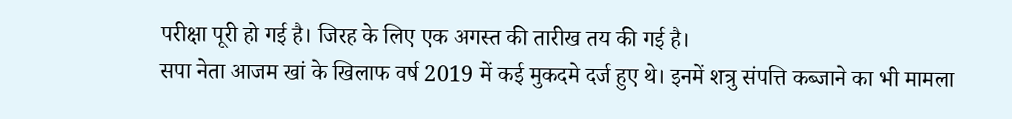परीक्षा पूरी हो गई है। जिरह के लिए एक अगस्त की तारीख तय की गई है।
सपा नेता आजम खां के खिलाफ वर्ष 2019 में कई मुकदमे दर्ज हुए थे। इनमें शत्रु संपत्ति कब्जाने का भी मामला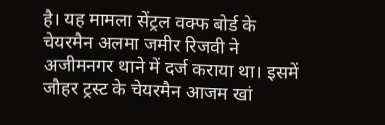है। यह मामला सेंट्रल वक्फ बोर्ड के चेयरमैन अलमा जमीर रिजवी ने अजीमनगर थाने में दर्ज कराया था। इसमें जौहर ट्रस्ट के चेयरमैन आजम खां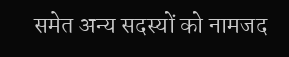समेत अन्य सदस्यों को नामजद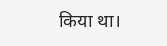किया था।